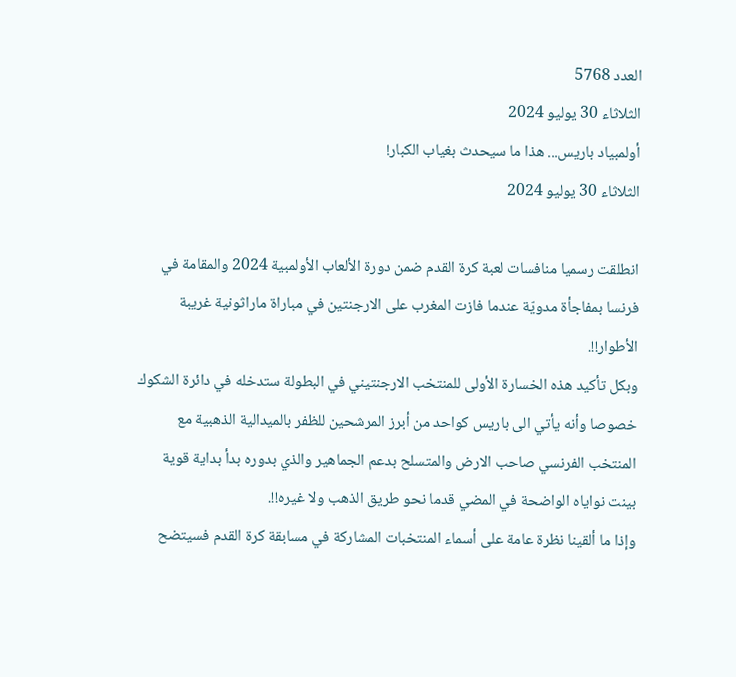العدد 5768
الثلاثاء 30 يوليو 2024
أولمبياد باريس... هذا ما سيحدث بغياب الكبار!
الثلاثاء 30 يوليو 2024

انطلقت رسميا منافسات لعبة كرة القدم ضمن دورة الألعاب الأولمبية 2024 والمقامة في فرنسا بمفاجأة مدويّة عندما فازت المغرب على الارجنتين في مباراة ماراثونية غريبة الأطوار!!.
وبكل تأكيد هذه الخسارة الأولى للمنتخب الارجنتيني في البطولة ستدخله في دائرة الشكوك خصوصا وأنه يأتي الى باريس كواحد من أبرز المرشحين للظفر بالميدالية الذهبية مع المنتخب الفرنسي صاحب الارض والمتسلح بدعم الجماهير والذي بدوره بدأ بداية قوية بينت نواياه الواضحة في المضي قدما نحو طريق الذهب ولا غيره!!.
وإذا ما ألقينا نظرة عامة على أسماء المنتخبات المشاركة في مسابقة كرة القدم فسيتضح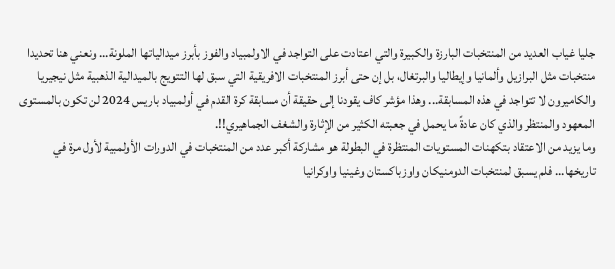جليا غياب العديد من المنتخبات البارزة والكبيرة والتي اعتادت على التواجد في الاولمبياد والفوز بأبرز ميدالياتها الملونة... ونعني هنا تحديدا منتخبات مثل البرازيل وألمانيا وإيطاليا والبرتغال، بل إن حتى أبرز المنتخبات الافريقية التي سبق لها التتويج بالميدالية الذهبية مثل نيجيريا والكاميرون لا تتواجد في هذه المسابقة... وهذا مؤشر كاف يقودنا إلى حقيقة أن مسابقة كرة القدم في أولمبياد باريس 2024 لن تكون بالمستوى المعهود والمنتظر والذي كان عادةً ما يحمل في جعبته الكثير من الإثارة والشغف الجماهيري!!.
وما يزيد من الاعتقاد بتكهنات المستويات المنتظرة في البطولة هو مشاركة أكبر عدد من المنتخبات في الدورات الأولمبية لأول مرة في تاريخها... فلم يسبق لمنتخبات الدومنيكان واوزباكستان وغينيا واوكرانيا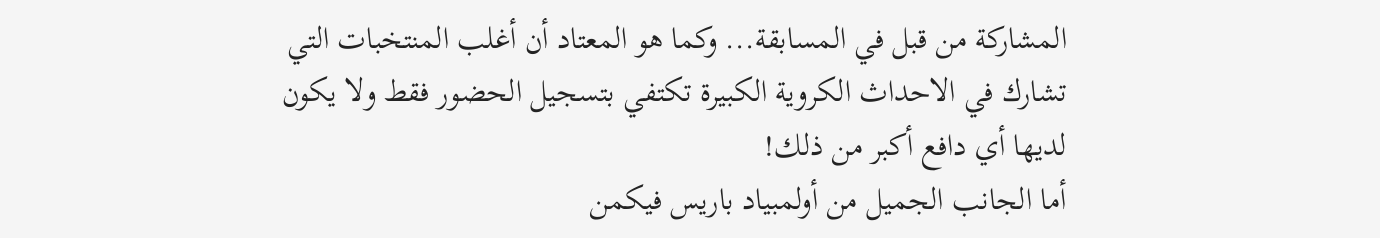المشاركة من قبل في المسابقة... وكما هو المعتاد أن أغلب المنتخبات التي تشارك في الاحداث الكروية الكبيرة تكتفي بتسجيل الحضور فقط ولا يكون لديها أي دافع أكبر من ذلك!
أما الجانب الجميل من أولمبياد باريس فيكمن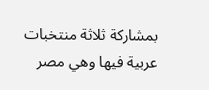بمشاركة ثلاثة منتخبات عربية فيها وهي مصر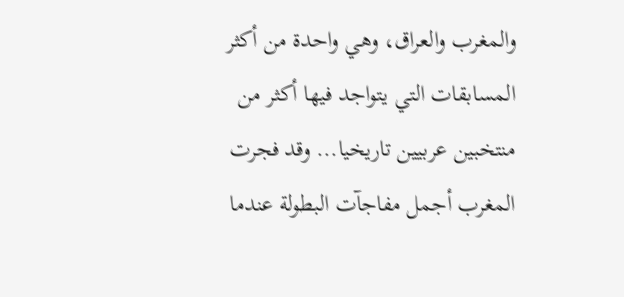والمغرب والعراق، وهي واحدة من أكثر المسابقات التي يتواجد فيها أكثر من منتخبين عربيين تاريخيا... وقد فجرت المغرب أجمل مفاجآت البطولة عندما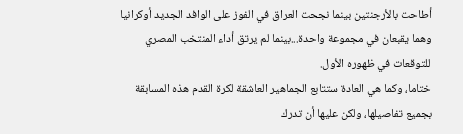أطاحت بالأرجنتين بينما نجحت العراق في الفوز على الوافد الجديد أوكرانيا وهما يقبعان في مجموعة واحدة...بينما لم يرتق أداء المنتخب المصري للتوقعات في ظهوره الأول.
ختاما، وكما هي العادة ستتابع الجماهير العاشقة لكرة القدم هذه المسابقة بجميع تفاصيلها، ولكن عليها أن تدرك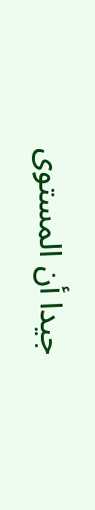جيدا أن المستوى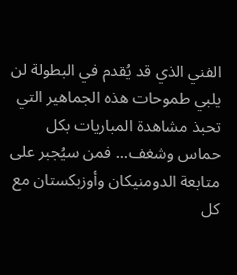الفني الذي قد يُقدم في البطولة لن يلبي طموحات هذه الجماهير التي تحبذ مشاهدة المباريات بكل حماس وشغف... فمن سيُجبر على متابعة الدومنيكان وأوزبكستان مع كل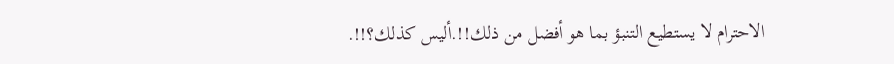الاحترام لا يستطيع التنبؤ بما هو أفضل من ذلك!!.أليس كذلك؟!!.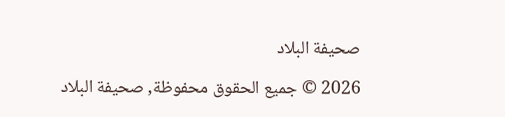صحيفة البلاد

2026 © جميع الحقوق محفوظة, صحيفة البلاد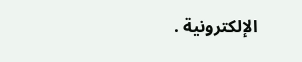الإلكترونية .